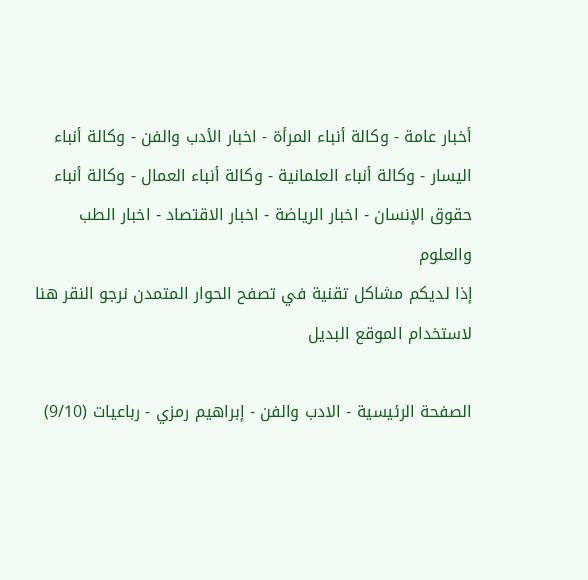أخبار عامة - وكالة أنباء المرأة - اخبار الأدب والفن - وكالة أنباء اليسار - وكالة أنباء العلمانية - وكالة أنباء العمال - وكالة أنباء حقوق الإنسان - اخبار الرياضة - اخبار الاقتصاد - اخبار الطب والعلوم
إذا لديكم مشاكل تقنية في تصفح الحوار المتمدن نرجو النقر هنا لاستخدام الموقع البديل

الصفحة الرئيسية - الادب والفن - إبراهيم رمزي - رباعيات (9/10)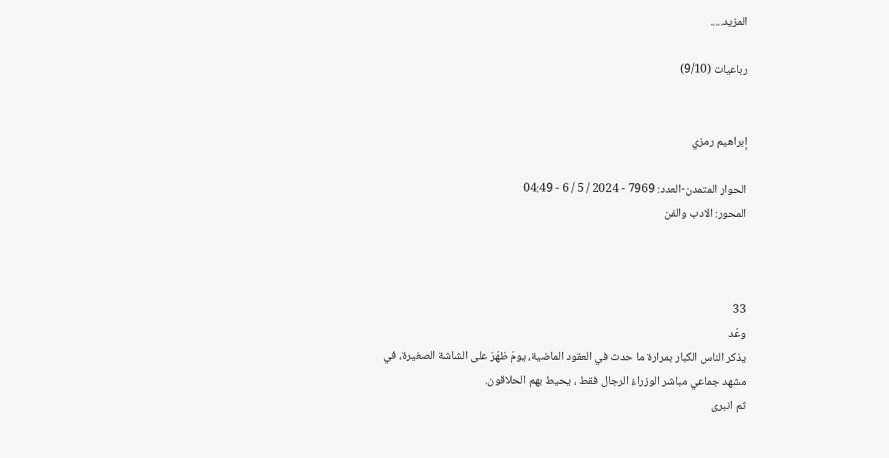المزيد.....

رباعيات (9/10)


إبراهيم رمزي

الحوار المتمدن-العدد: 7969 - 2024 / 5 / 6 - 04:49
المحور: الادب والفن



33
وعْد
يذكر الناس الكبار بمرارة ما حدث في العقود الماضية، يومَ ظهَرَ على الشاشة الصغيرة، في مشهد جماعي مباشر الوزراءُ الرجال فقط ، يحيط بهم الحلاقون.
ثم انبرى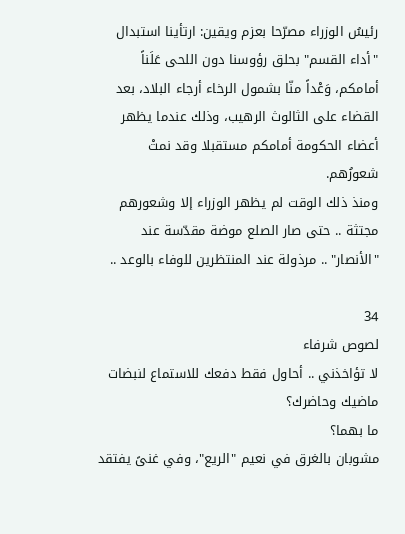رئيسُ الوزراء مصرّحا بعزم ويقين: ارتأينا استبدال "أداء القسم" بحلق رؤوسنا دون اللحى عَلَناً أمامكم، وَعْداً منّا بشمول الرخاء أرجاء البلاد، بعد القضاء على الثالوث الرهيب، وذلك عندما يظهر أعضاء الحكومة أمامكم مستقبلا وقد نمتْ شعورُهم.
ومنذ ذلك الوقت لم يظهر الوزراء إلا وشعورهم مجتثة .. حتى صار الصلع موضة مقدّسة عند "الأنصار" .. مرذولة عند المنتظرين للوفاء بالوعد ..

34
لصوص شرفاء
لا تؤاخذني .. أحاول فقط دفعك للاستماع لنبضات ماضيك وحاضرك؟
ما بهما؟
مشوبان بالغرق في نعيم "الريع"، وفي غنىً يفتقد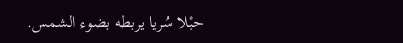حبْلا سُريا يربطه بضوء الشمس.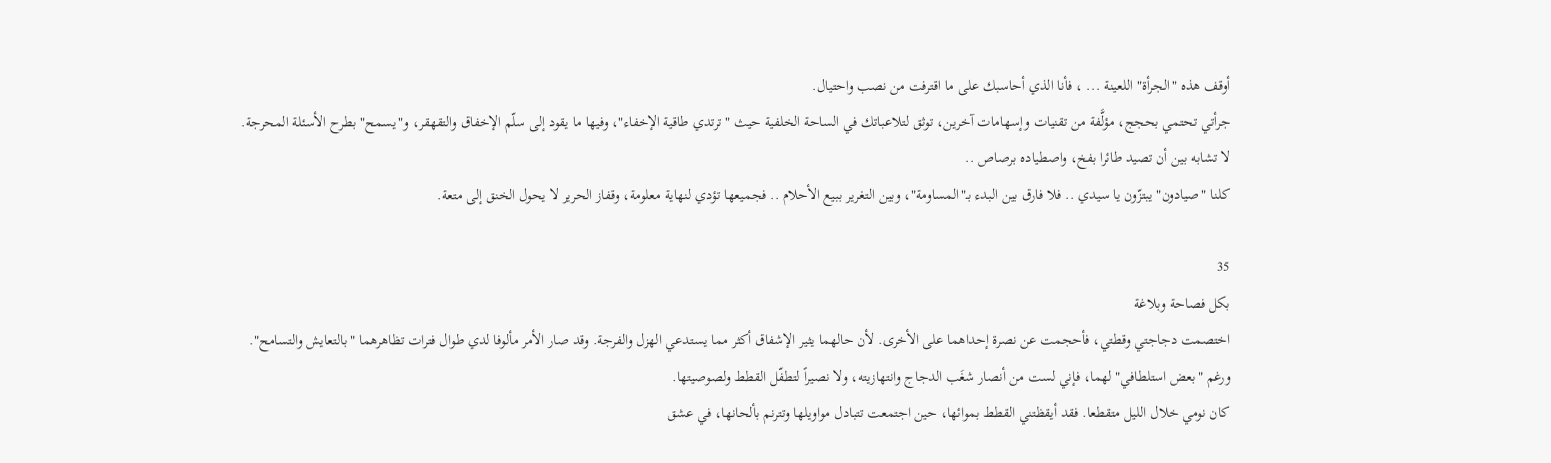أوقف هذه "الجرأة" اللعينة ... ، فأنا الذي أحاسبك على ما اقترفت من نصب واحتيال.
جرأتي تحتمي بحجج، مؤلَّفة من تقنيات وإسهامات آخرين، توثق لتلاعباتك في الساحة الخلفية حيث "ترتدي طاقية الإخفاء"، وفيها ما يقود إلى سلّم الإخفاق والتقهقر، و"يسمح" بطرح الأسئلة المحرجة.
لا تشابه بين أن تصيد طائرا بفخ، واصطياده برصاص ..
كلنا "صيادون" يبتزّون يا سيدي .. فلا فارق بين البدء بـ"المساومة"، وبين التغرير ببيع الأحلام .. فجميعها تؤدي لنهاية معلومة، وقفاز الحرير لا يحول الخنق إلى متعة.

35
بكل فصاحة وبلاغة
اختصمت دجاجتي وقطتي، فأحجمت عن نصرة إحداهما على الأخرى. لأن حالهما يثير الإشفاق أكثر مما يستدعي الهزل والفرجة. وقد صار الأمر مألوفا لدي طوال فترات تظاهرهما "بالتعايش والتسامح".
ورغم "بعض استلطافي" لهما، فإني لست من أنصار شغَب الدجاج وانتهازيته، ولا نصيراً لتطفّل القطط ولصوصيتها.
كان نومي خلال الليل متقطعا. فقد أيقظتني القطط بموائها، حين اجتمعت تتبادل مواويلها وتترنم بألحانها، في عشق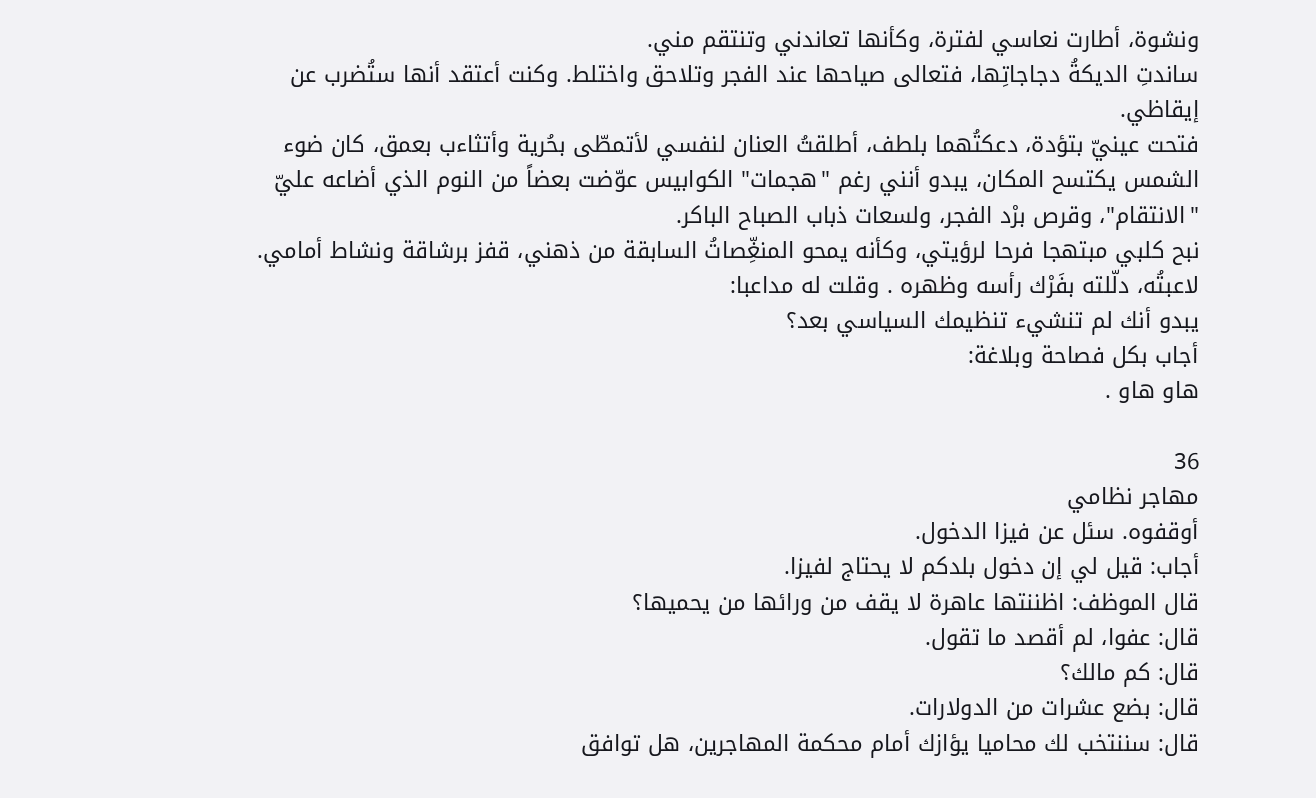ونشوة، أطارت نعاسي لفترة، وكأنها تعاندني وتنتقم مني.
ساندتِ الديكةُ دجاجاتِها، فتعالى صياحها عند الفجر وتلاحق واختلط. وكنت أعتقد أنها ستُضرب عن إيقاظي.
فتحت عينيّ بتؤدة، دعكتُهما بلطف، أطلقتُ العنان لنفسي لأتمطّى بحُرية وأتثاءب بعمق، كان ضوء الشمس يكتسح المكان، يبدو أنني رغم "هجمات" الكوابيس عوّضت بعضاً من النوم الذي أضاعه عليّ "الانتقام"، وقرص برْد الفجر، ولسعات ذباب الصباح الباكر.
نبح كلبي مبتهجا فرحا لرؤيتي، وكأنه يمحو المنغِّصاتُ السابقة من ذهني، قفز برشاقة ونشاط أمامي. لاعبتُه، دلّلته بفَرْك رأسه وظهره . وقلت له مداعبا:
يبدو أنك لم تنشيء تنظيمك السياسي بعد؟
أجاب بكل فصاحة وبلاغة:
هاو هاو .

36
مهاجر نظامي
أوقفوه. سئل عن فيزا الدخول.
أجاب: قيل لي إن دخول بلدكم لا يحتاج لفيزا.
قال الموظف: اظننتها عاهرة لا يقف من ورائها من يحميها؟
قال: عفوا، لم أقصد ما تقول.
قال: كم مالك؟
قال: بضع عشرات من الدولارات.
قال: سننتخب لك محاميا يؤازك أمام محكمة المهاجرين، هل توافق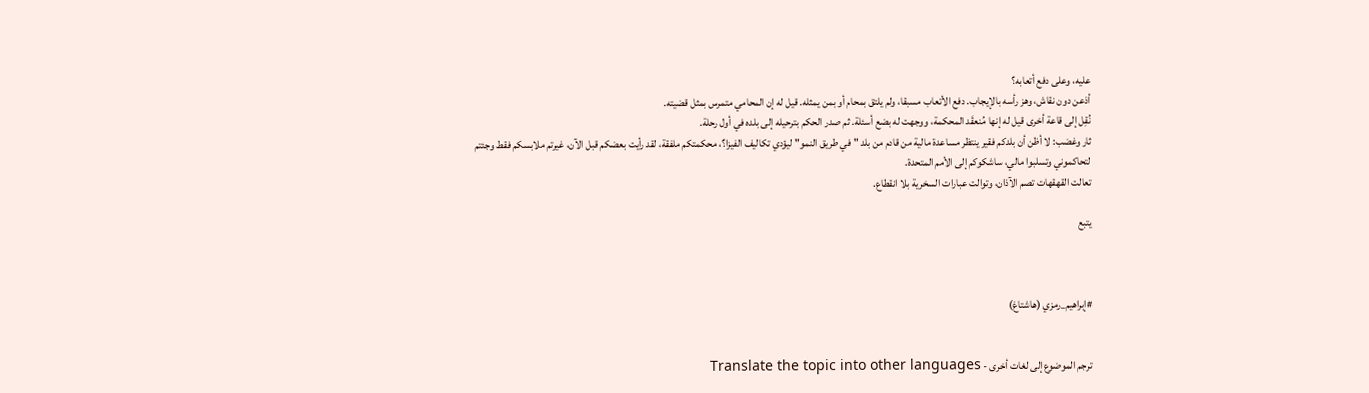عليه، وعلى دفع أتعابه؟
أذعن دون نقاش، وهز رأسه بالإيجاب. دفع الأتعاب مسبقا، ولم يلتق بمحام أو بمن يمثله. قيل له إن المحامي متمرس بمثل قضيته.
نُقِل إلى قاعة أخرى قيل له إنها مُنعقَد المحكمة، ووجهت له بضع أسئلة. ثم صدر الحكم بترحيله إلى بلده في أول رحلة.
ثار وغضب: لا أظن أن بلدكم فقير ينتظر مساعدة مالية من قادم من بلد "في طريق النمو" ليؤدي تكاليف الفيزا؟، محكمتكم ملفقة، لقد رأيت بعضكم قبل الآن، غيرتم ملابسكم فقط وجئتم لتحاكموني وتسلبوا مالي، ساشكوكم إلى الأمم المتحدة.
تعالت القهقهات تصم الآذان، وتوالت عبارات السخرية بلا انقطاع.

يتبع



#إبراهيم_رمزي (هاشتاغ)


ترجم الموضوع إلى لغات أخرى - Translate the topic into other languages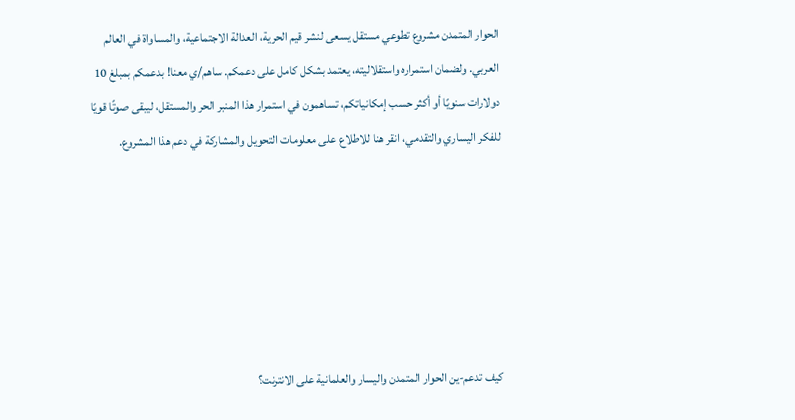الحوار المتمدن مشروع تطوعي مستقل يسعى لنشر قيم الحرية، العدالة الاجتماعية، والمساواة في العالم العربي. ولضمان استمراره واستقلاليته، يعتمد بشكل كامل على دعمكم. ساهم/ي معنا! بدعمكم بمبلغ 10 دولارات سنويًا أو أكثر حسب إمكانياتكم، تساهمون في استمرار هذا المنبر الحر والمستقل، ليبقى صوتًا قويًا للفكر اليساري والتقدمي، انقر هنا للاطلاع على معلومات التحويل والمشاركة في دعم هذا المشروع.






كيف تدعم-ين الحوار المتمدن واليسار والعلمانية على الانترنت؟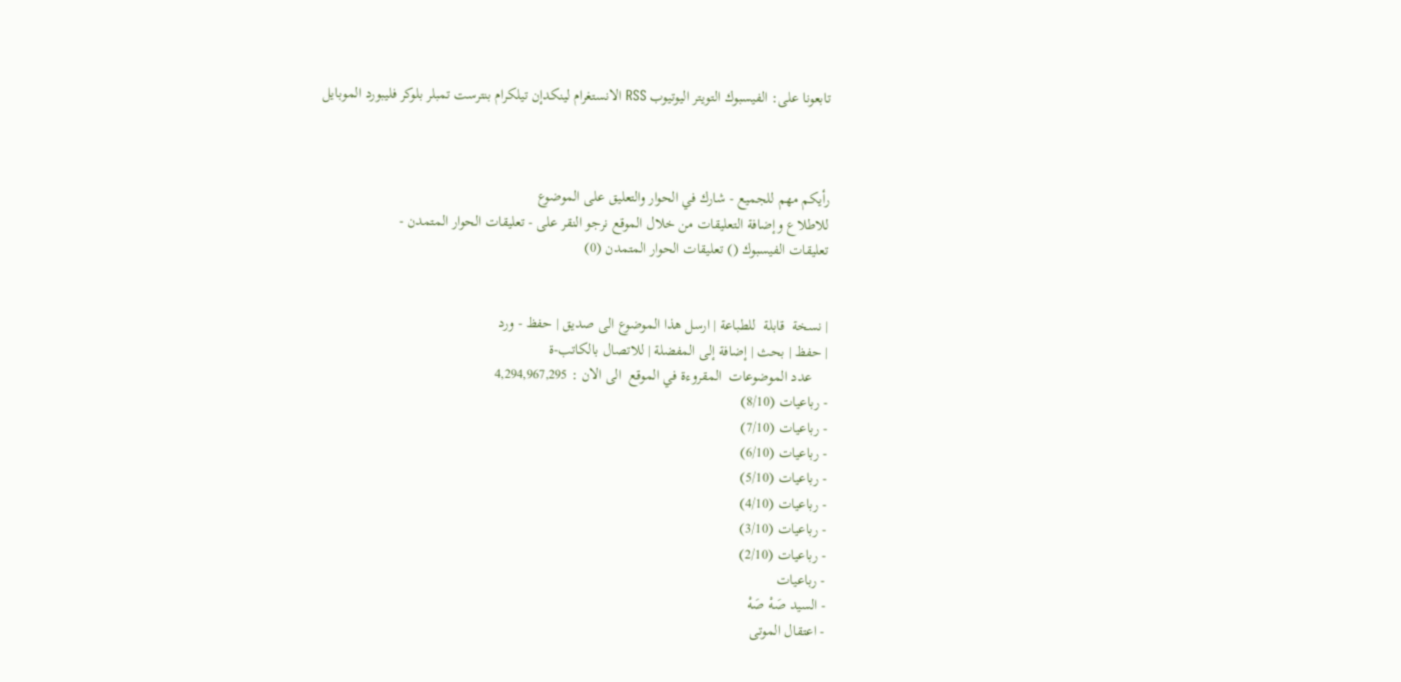تابعونا على: الفيسبوك التويتر اليوتيوب RSS الانستغرام لينكدإن تيلكرام بنترست تمبلر بلوكر فليبورد الموبايل



رأيكم مهم للجميع - شارك في الحوار والتعليق على الموضوع
للاطلاع وإضافة التعليقات من خلال الموقع نرجو النقر على - تعليقات الحوار المتمدن -
تعليقات الفيسبوك () تعليقات الحوار المتمدن (0)


| نسخة  قابلة  للطباعة | ارسل هذا الموضوع الى صديق | حفظ - ورد
| حفظ | بحث | إضافة إلى المفضلة | للاتصال بالكاتب-ة
    عدد الموضوعات  المقروءة في الموقع  الى الان : 4,294,967,295
- رباعيات (8/10)
- رباعيات (7/10)
- رباعيات (6/10)
- رباعيات (5/10)
- رباعيات (4/10)
- رباعيات (3/10)
- رباعيات (2/10)
- رباعيات
- السيد صَهْ صَهْ
- اعتقال الموتى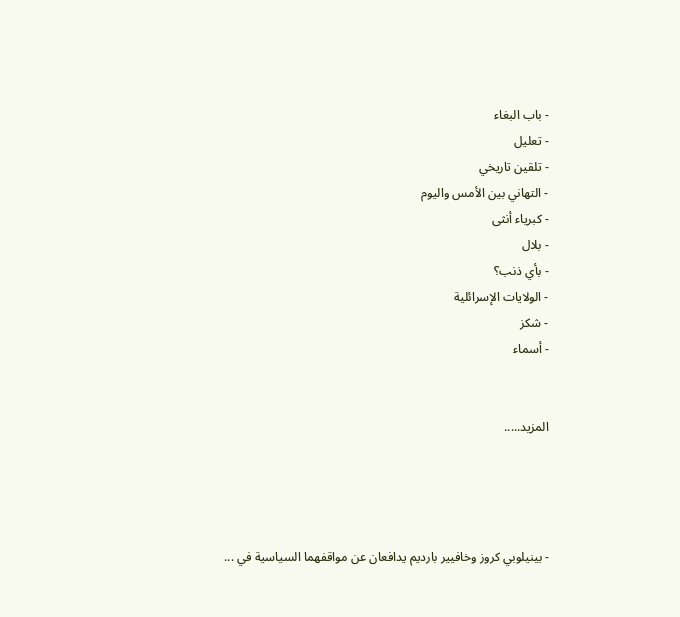- باب البغاء
- تعليل
- تلقين تاريخي
- التهاني بين الأمس واليوم
- كبرياء أنثى
- بلال
- بأي ذنب؟
- الولايات الإسرائلية
- شكز
- أسماء


المزيد.....




- بينيلوبي كروز وخافيير بارديم يدافعان عن مواقفهما السياسية في ...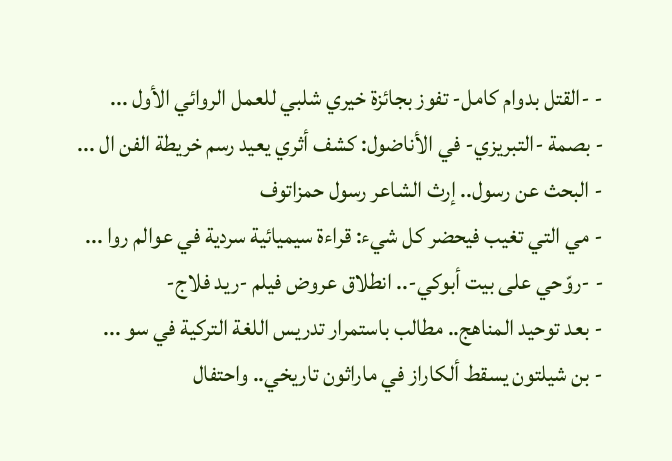- -القتل بدوام كامل- تفوز بجائزة خيري شلبي للعمل الروائي الأول ...
- بصمة -التبريزي- في الأناضول: كشف أثري يعيد رسم خريطة الفن ال ...
- البحث عن رسول.. إرث الشاعر رسول حمزاتوف
- مي التي تغيب فيحضر كل شيء: قراءة سيميائية سردية في عوالم روا ...
- -روّحي على بيت أبوكي-.. انطلاق عروض فيلم -ريد فلاج-
- بعد توحيد المناهج.. مطالب باستمرار تدريس اللغة التركية في سو ...
- بن شيلتون يسقط ألكاراز في ماراثون تاريخي.. واحتفال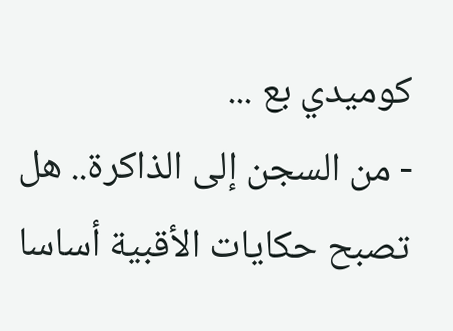كوميدي بع ...
- من السجن إلى الذاكرة.. هل تصبح حكايات الأقبية أساسا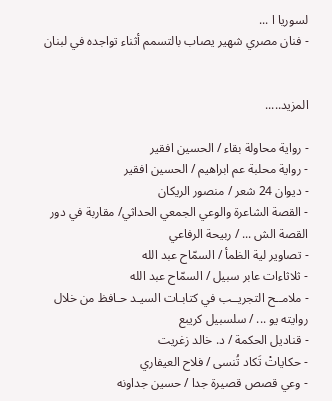لسوريا ا ...
- فنان مصري شهير يصاب بالتسمم أثناء تواجده في لبنان


المزيد.....

- رواية محاولة بقاء / الحسين افقير
- رواية محلبة عم ابراهيم / الحسين افقير
- ديوان 24 شعر / منصور الريكان
- القصة الشاعرة والوعي الجمعي الحداثي/ مقاربة في دور القصة الش ... / ربيحة الرفاعي
- تصاوير لية الظمأ / السمّاح عبد الله
- ثلاثاءات عابر سبيل / السمّاح عبد الله
- ملامــح التجريــب في كتابـات السيـد حـافظ من خلال روايته يو ... / سلسبيل كريبع
- قناديل الحكمة / د. خالد زغريت
- حكاياتْ تَكاد تُنسى / فلاح العيفاري
- وعي قصص قصيرة جدا / حسين جداونه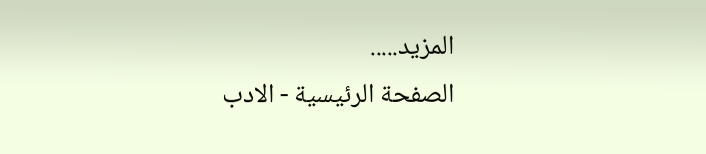المزيد.....
الصفحة الرئيسية - الادب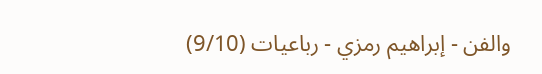والفن - إبراهيم رمزي - رباعيات (9/10)